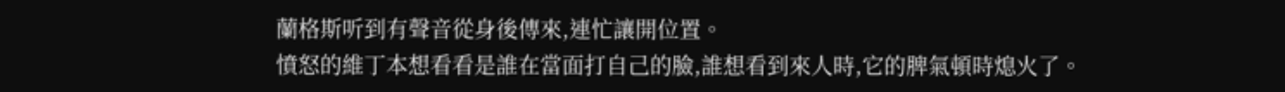蘭格斯听到有聲音從身後傳來,連忙讓開位置。
憤怒的維丁本想看看是誰在當面打自己的臉,誰想看到來人時,它的脾氣頓時熄火了。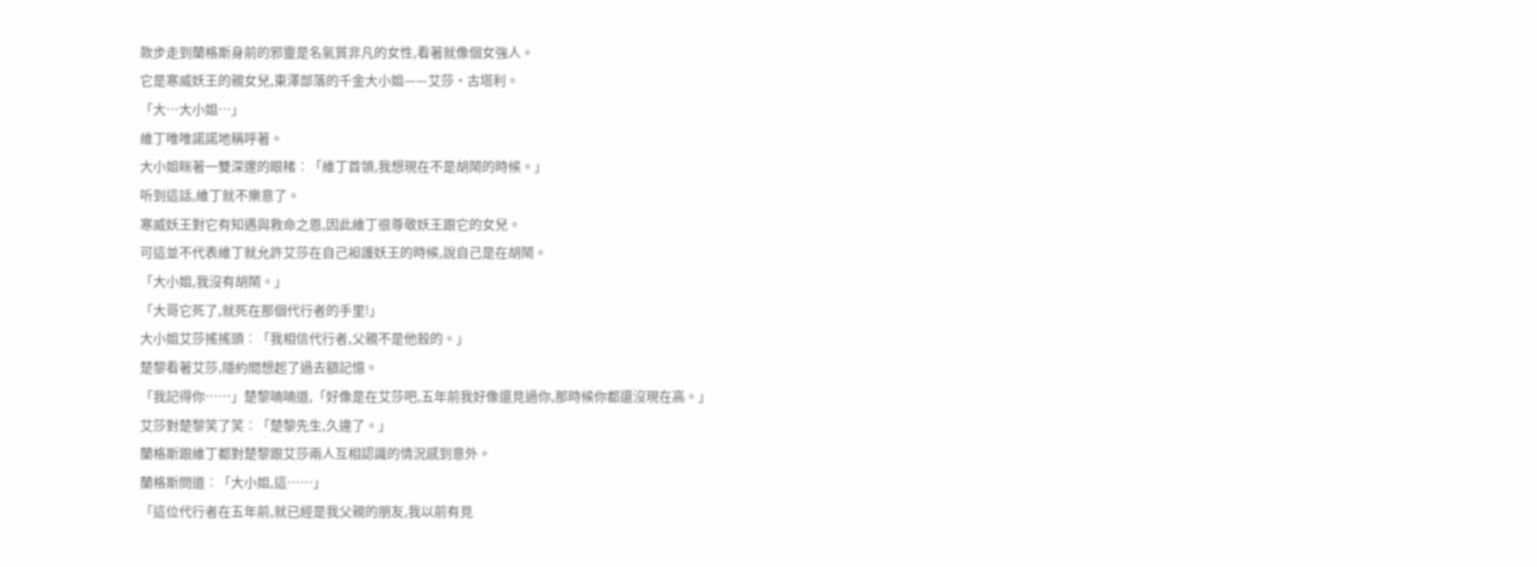款步走到蘭格斯身前的邪靈是名氣質非凡的女性,看著就像個女強人。
它是寒威妖王的親女兒,東澤部落的千金大小姐——艾莎•古塔利。
「大…大小姐…」
維丁唯唯諾諾地稱呼著。
大小姐眯著一雙深邃的眼楮︰「維丁首領,我想現在不是胡鬧的時候。」
听到這話,維丁就不樂意了。
寒威妖王對它有知遇與救命之恩,因此維丁很尊敬妖王跟它的女兒。
可這並不代表維丁就允許艾莎在自己袒護妖王的時候,說自己是在胡鬧。
「大小姐,我沒有胡鬧。」
「大哥它死了,就死在那個代行者的手里!」
大小姐艾莎搖搖頭︰「我相信代行者,父親不是他殺的。」
楚黎看著艾莎,隱約間想起了過去額記憶。
「我記得你……」楚黎喃喃道,「好像是在艾莎吧,五年前我好像還見過你,那時候你都還沒現在高。」
艾莎對楚黎笑了笑︰「楚黎先生,久違了。」
蘭格斯跟維丁都對楚黎跟艾莎兩人互相認識的情況感到意外。
蘭格斯問道︰「大小姐,這……」
「這位代行者在五年前,就已經是我父親的朋友,我以前有見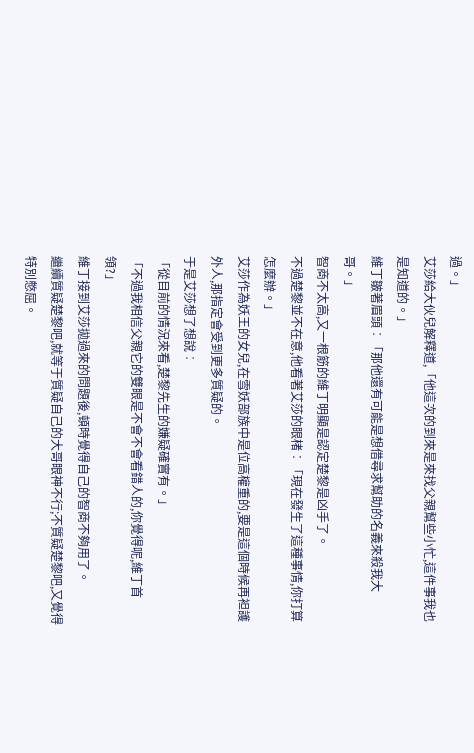過。」
艾莎給大伙兒解釋道,「他這次的到來是來找父親幫些小忙,這件事我也是知道的。」
維丁皺著眉頭︰「那他還有可能是想借尋求幫助的名義來殺我大哥。」
智商不太高,又一根筋的維丁明顯是認定楚黎是凶手了。
不過楚黎並不在意,他看著艾莎的眼楮︰「現在發生了這種事情,你打算怎麼辦。」
艾莎作為妖王的女兒,在雪妖部族中是位高權重的,要是這個時候再袒護外人,那指定會受到更多質疑的。
于是艾莎想了想說︰
「從目前的情況來看,楚黎先生的嫌疑確實有。」
「不過我相信父親它的雙眼是不會不會看錯人的,你覺得呢,維丁首領?」
維丁接到艾莎拋過來的問題後,頓時覺得自己的智商不夠用了。
繼續質疑楚黎吧,就等于質疑自己的大哥眼神不行;不質疑楚黎吧,又覺得特別憋屈。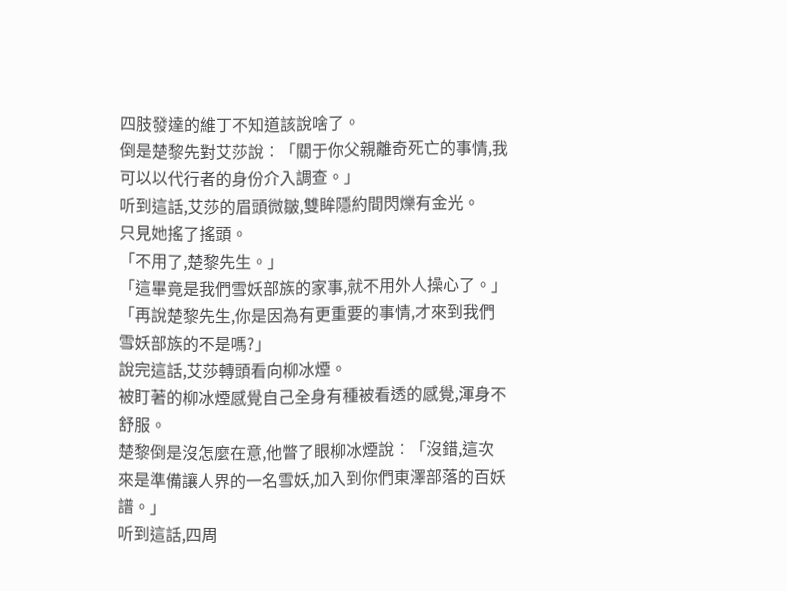四肢發達的維丁不知道該說啥了。
倒是楚黎先對艾莎說︰「關于你父親離奇死亡的事情,我可以以代行者的身份介入調查。」
听到這話,艾莎的眉頭微皺,雙眸隱約間閃爍有金光。
只見她搖了搖頭。
「不用了,楚黎先生。」
「這畢竟是我們雪妖部族的家事,就不用外人操心了。」
「再說楚黎先生,你是因為有更重要的事情,才來到我們雪妖部族的不是嗎?」
說完這話,艾莎轉頭看向柳冰煙。
被盯著的柳冰煙感覺自己全身有種被看透的感覺,渾身不舒服。
楚黎倒是沒怎麼在意,他瞥了眼柳冰煙說︰「沒錯,這次來是準備讓人界的一名雪妖,加入到你們東澤部落的百妖譜。」
听到這話,四周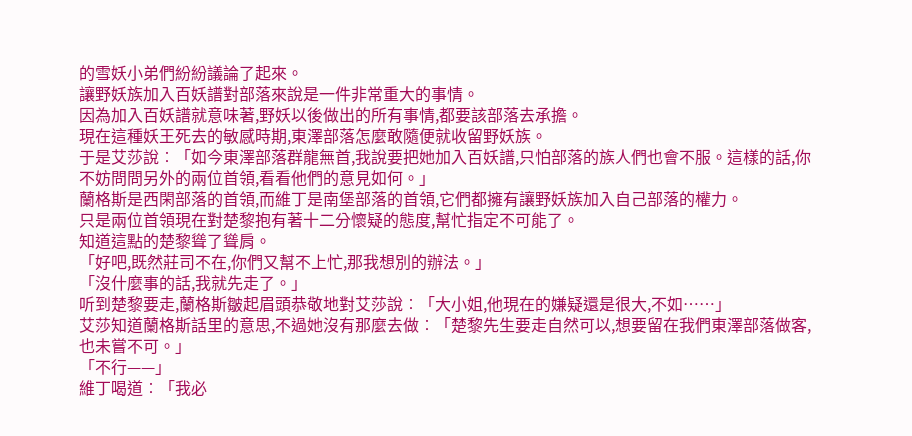的雪妖小弟們紛紛議論了起來。
讓野妖族加入百妖譜對部落來說是一件非常重大的事情。
因為加入百妖譜就意味著,野妖以後做出的所有事情,都要該部落去承擔。
現在這種妖王死去的敏感時期,東澤部落怎麼敢隨便就收留野妖族。
于是艾莎說︰「如今東澤部落群龍無首,我說要把她加入百妖譜,只怕部落的族人們也會不服。這樣的話,你不妨問問另外的兩位首領,看看他們的意見如何。」
蘭格斯是西閑部落的首領,而維丁是南堡部落的首領,它們都擁有讓野妖族加入自己部落的權力。
只是兩位首領現在對楚黎抱有著十二分懷疑的態度,幫忙指定不可能了。
知道這點的楚黎聳了聳肩。
「好吧,既然莊司不在,你們又幫不上忙,那我想別的辦法。」
「沒什麼事的話,我就先走了。」
听到楚黎要走,蘭格斯皺起眉頭恭敬地對艾莎說︰「大小姐,他現在的嫌疑還是很大,不如……」
艾莎知道蘭格斯話里的意思,不過她沒有那麼去做︰「楚黎先生要走自然可以,想要留在我們東澤部落做客,也未嘗不可。」
「不行——」
維丁喝道︰「我必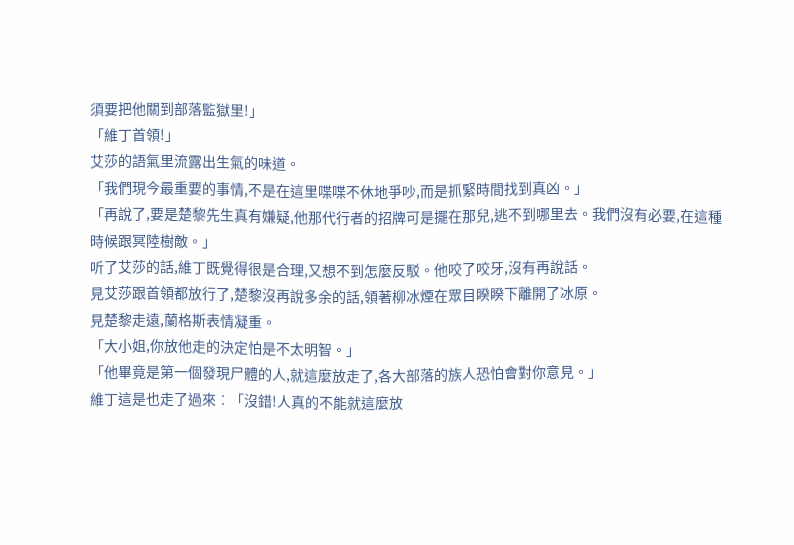須要把他關到部落監獄里!」
「維丁首領!」
艾莎的語氣里流露出生氣的味道。
「我們現今最重要的事情,不是在這里喋喋不休地爭吵,而是抓緊時間找到真凶。」
「再說了,要是楚黎先生真有嫌疑,他那代行者的招牌可是擺在那兒,逃不到哪里去。我們沒有必要,在這種時候跟冥陸樹敵。」
听了艾莎的話,維丁既覺得很是合理,又想不到怎麼反駁。他咬了咬牙,沒有再說話。
見艾莎跟首領都放行了,楚黎沒再說多余的話,領著柳冰煙在眾目睽睽下離開了冰原。
見楚黎走遠,蘭格斯表情凝重。
「大小姐,你放他走的決定怕是不太明智。」
「他畢竟是第一個發現尸體的人,就這麼放走了,各大部落的族人恐怕會對你意見。」
維丁這是也走了過來︰「沒錯!人真的不能就這麼放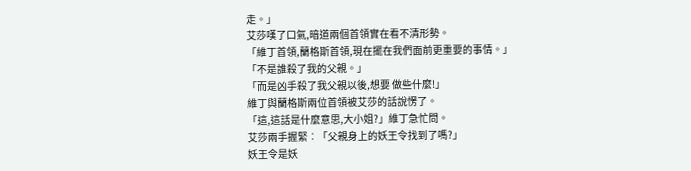走。」
艾莎嘆了口氣,暗道兩個首領實在看不清形勢。
「維丁首領,蘭格斯首領,現在擺在我們面前更重要的事情。」
「不是誰殺了我的父親。」
「而是凶手殺了我父親以後,想要 做些什麼!」
維丁與蘭格斯兩位首領被艾莎的話說愣了。
「這,這話是什麼意思,大小姐?」維丁急忙問。
艾莎兩手握緊︰「父親身上的妖王令找到了嗎?」
妖王令是妖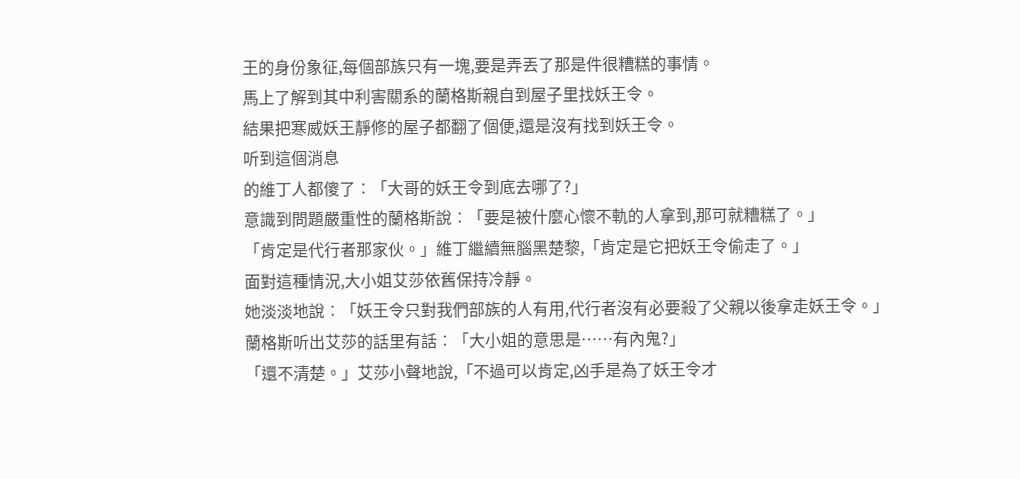王的身份象征,每個部族只有一塊,要是弄丟了那是件很糟糕的事情。
馬上了解到其中利害關系的蘭格斯親自到屋子里找妖王令。
結果把寒威妖王靜修的屋子都翻了個便,還是沒有找到妖王令。
听到這個消息
的維丁人都傻了︰「大哥的妖王令到底去哪了?」
意識到問題嚴重性的蘭格斯說︰「要是被什麼心懷不軌的人拿到,那可就糟糕了。」
「肯定是代行者那家伙。」維丁繼續無腦黑楚黎,「肯定是它把妖王令偷走了。」
面對這種情況,大小姐艾莎依舊保持冷靜。
她淡淡地說︰「妖王令只對我們部族的人有用,代行者沒有必要殺了父親以後拿走妖王令。」
蘭格斯听出艾莎的話里有話︰「大小姐的意思是……有內鬼?」
「還不清楚。」艾莎小聲地說,「不過可以肯定,凶手是為了妖王令才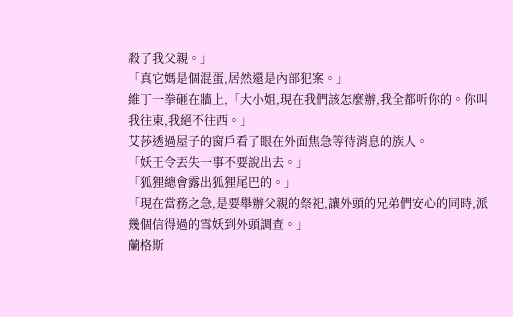殺了我父親。」
「真它媽是個混蛋,居然還是內部犯案。」
維丁一拳砸在牆上,「大小姐,現在我們該怎麼辦,我全都听你的。你叫我往東,我絕不往西。」
艾莎透過屋子的窗戶看了眼在外面焦急等待消息的族人。
「妖王令丟失一事不要說出去。」
「狐狸總會露出狐狸尾巴的。」
「現在當務之急,是要舉辦父親的祭祀,讓外頭的兄弟們安心的同時,派幾個信得過的雪妖到外頭調查。」
蘭格斯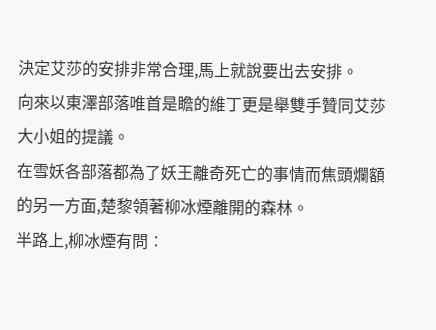決定艾莎的安排非常合理,馬上就說要出去安排。
向來以東澤部落唯首是瞻的維丁更是舉雙手贊同艾莎大小姐的提議。
在雪妖各部落都為了妖王離奇死亡的事情而焦頭爛額的另一方面,楚黎領著柳冰煙離開的森林。
半路上,柳冰煙有問︰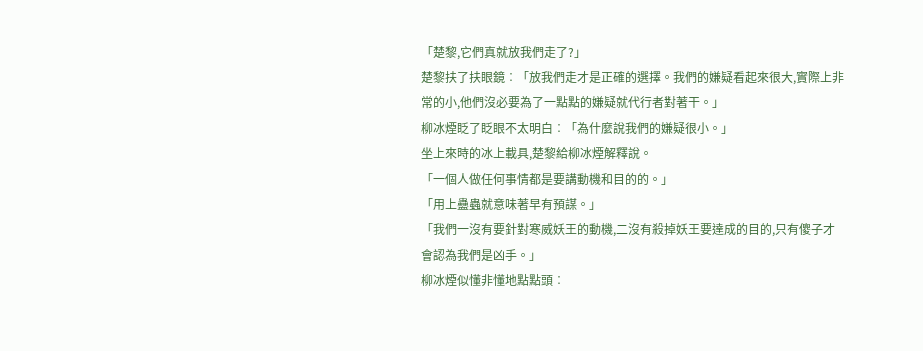「楚黎,它們真就放我們走了?」
楚黎扶了扶眼鏡︰「放我們走才是正確的選擇。我們的嫌疑看起來很大,實際上非常的小,他們沒必要為了一點點的嫌疑就代行者對著干。」
柳冰煙眨了眨眼不太明白︰「為什麼說我們的嫌疑很小。」
坐上來時的冰上載具,楚黎給柳冰煙解釋說。
「一個人做任何事情都是要講動機和目的的。」
「用上蠱蟲就意味著早有預謀。」
「我們一沒有要針對寒威妖王的動機,二沒有殺掉妖王要達成的目的,只有傻子才會認為我們是凶手。」
柳冰煙似懂非懂地點點頭︰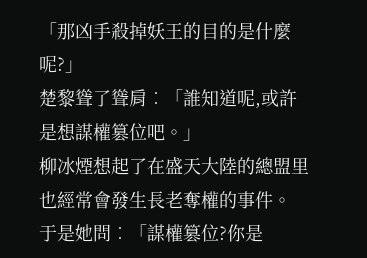「那凶手殺掉妖王的目的是什麼呢?」
楚黎聳了聳肩︰「誰知道呢,或許是想謀權篡位吧。」
柳冰煙想起了在盛天大陸的總盟里也經常會發生長老奪權的事件。
于是她問︰「謀權篡位?你是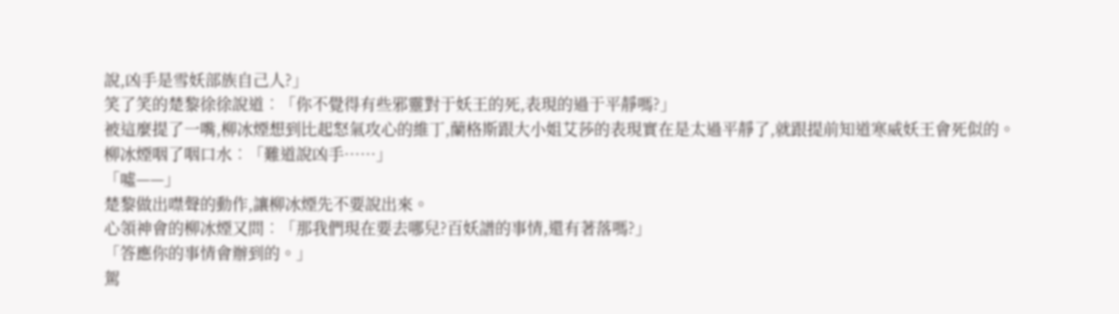說,凶手是雪妖部族自己人?」
笑了笑的楚黎徐徐說道︰「你不覺得有些邪靈對于妖王的死,表現的過于平靜嗎?」
被這麼提了一嘴,柳冰煙想到比起怒氣攻心的維丁,蘭格斯跟大小姐艾莎的表現實在是太過平靜了,就跟提前知道寒威妖王會死似的。
柳冰煙咽了咽口水︰「難道說凶手……」
「噓——」
楚黎做出噤聲的動作,讓柳冰煙先不要說出來。
心領神會的柳冰煙又問︰「那我們現在要去哪兒?百妖譜的事情,還有著落嗎?」
「答應你的事情會辦到的。」
駕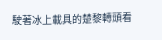駛著冰上載具的楚黎轉頭看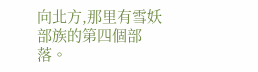向北方,那里有雪妖部族的第四個部落。